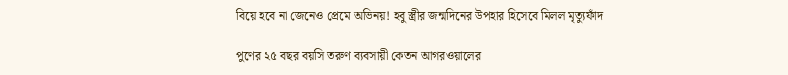বিয়ে হবে না জেনেও প্রেমে অভিনয়! হবু স্ত্রীর জন্মদিনের উপহার হিসেবে মিলল মৃত্যুফাঁদ

পুণের ২৫ বছর বয়সি তরুণ ব্যবসায়ী কেতন আগরওয়ালের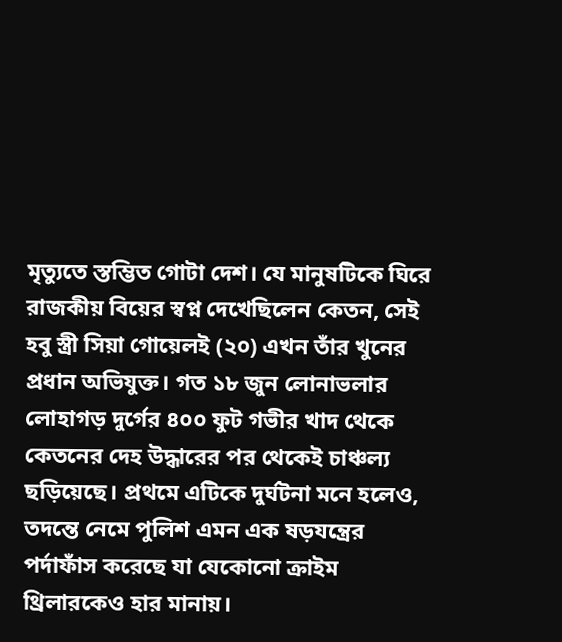মৃত্যুতে স্তম্ভিত গোটা দেশ। যে মানুষটিকে ঘিরে রাজকীয় বিয়ের স্বপ্ন দেখেছিলেন কেতন, সেই হবু স্ত্রী সিয়া গোয়েলই (২০) এখন তাঁর খুনের প্রধান অভিযুক্ত। গত ১৮ জুন লোনাভলার লোহাগড় দুর্গের ৪০০ ফুট গভীর খাদ থেকে কেতনের দেহ উদ্ধারের পর থেকেই চাঞ্চল্য ছড়িয়েছে। প্রথমে এটিকে দুর্ঘটনা মনে হলেও, তদন্তে নেমে পুলিশ এমন এক ষড়যন্ত্রের পর্দাফাঁস করেছে যা যেকোনো ক্রাইম থ্রিলারকেও হার মানায়।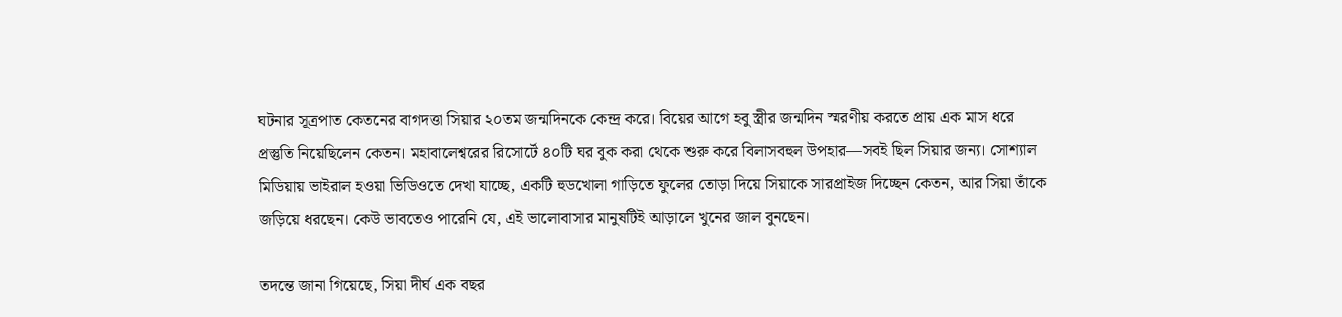ঘটনার সূত্রপাত কেতনের বাগদত্তা সিয়ার ২০তম জন্মদিনকে কেন্দ্র করে। বিয়ের আগে হবু স্ত্রীর জন্মদিন স্মরণীয় করতে প্রায় এক মাস ধরে প্রস্তুতি নিয়েছিলেন কেতন। মহাবালেশ্বরের রিসোর্টে ৪০টি ঘর বুক করা থেকে শুরু করে বিলাসবহুল উপহার—সবই ছিল সিয়ার জন্য। সোশ্যাল মিডিয়ায় ভাইরাল হওয়া ভিডিওতে দেখা যাচ্ছে, একটি হুডখোলা গাড়িতে ফুলের তোড়া দিয়ে সিয়াকে সারপ্রাইজ দিচ্ছেন কেতন, আর সিয়া তাঁকে জড়িয়ে ধরছেন। কেউ ভাবতেও পারেনি যে, এই ভালোবাসার মানুষটিই আড়ালে খুনের জাল বুনছেন।

তদন্তে জানা গিয়েছে, সিয়া দীর্ঘ এক বছর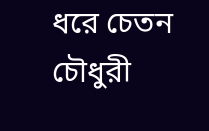ধরে চেতন চৌধুরী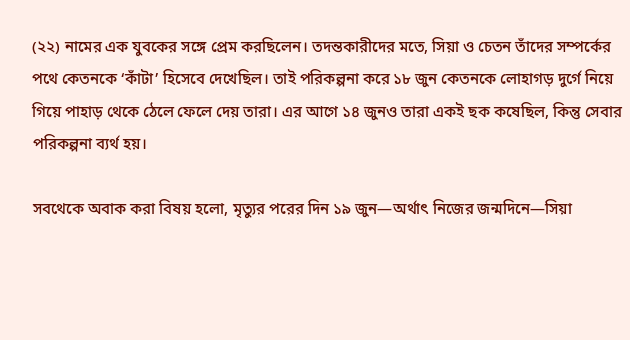(২২) নামের এক যুবকের সঙ্গে প্রেম করছিলেন। তদন্তকারীদের মতে, সিয়া ও চেতন তাঁদের সম্পর্কের পথে কেতনকে ‘কাঁটা’ হিসেবে দেখেছিল। তাই পরিকল্পনা করে ১৮ জুন কেতনকে লোহাগড় দুর্গে নিয়ে গিয়ে পাহাড় থেকে ঠেলে ফেলে দেয় তারা। এর আগে ১৪ জুনও তারা একই ছক কষেছিল, কিন্তু সেবার পরিকল্পনা ব্যর্থ হয়।

সবথেকে অবাক করা বিষয় হলো, মৃত্যুর পরের দিন ১৯ জুন—অর্থাৎ নিজের জন্মদিনে—সিয়া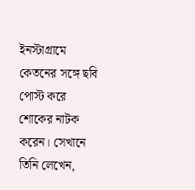ইনস্টাগ্রামে কেতনের সঙ্গে ছবি পোস্ট করে শোকের নাটক করেন। সেখানে তিনি লেখেন,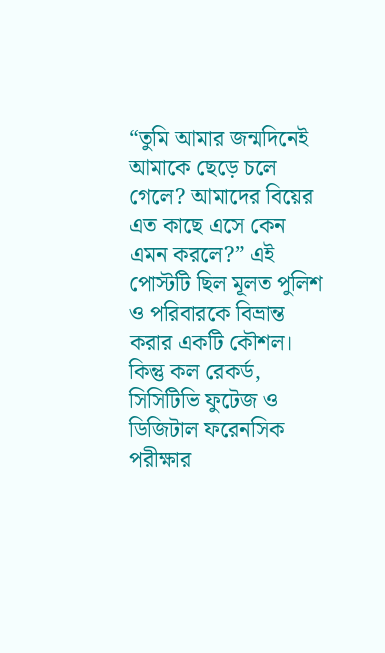“তুমি আমার জন্মদিনেই আমাকে ছেড়ে চলে গেলে? আমাদের বিয়ের এত কাছে এসে কেন এমন করলে?” এই পোস্টটি ছিল মূলত পুলিশ ও পরিবারকে বিভ্রান্ত করার একটি কৌশল। কিন্তু কল রেকর্ড, সিসিটিভি ফুটেজ ও ডিজিটাল ফরেনসিক পরীক্ষার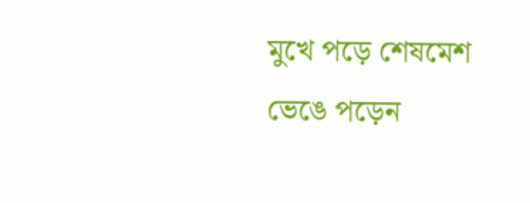মুখে পড়ে শেষমেশ ভেঙে পড়েন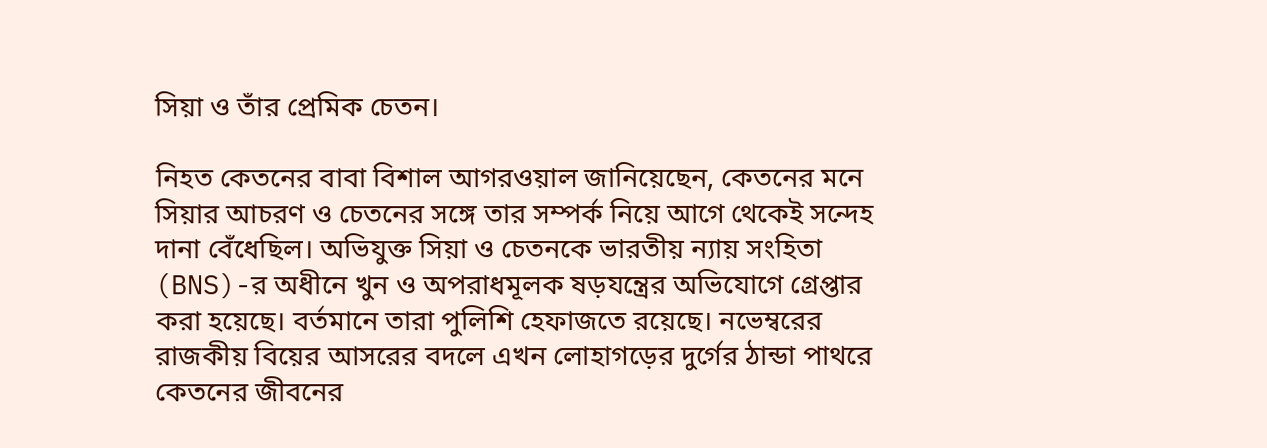সিয়া ও তাঁর প্রেমিক চেতন।

নিহত কেতনের বাবা বিশাল আগরওয়াল জানিয়েছেন, কেতনের মনে সিয়ার আচরণ ও চেতনের সঙ্গে তার সম্পর্ক নিয়ে আগে থেকেই সন্দেহ দানা বেঁধেছিল। অভিযুক্ত সিয়া ও চেতনকে ভারতীয় ন্যায় সংহিতা (BNS)-র অধীনে খুন ও অপরাধমূলক ষড়যন্ত্রের অভিযোগে গ্রেপ্তার করা হয়েছে। বর্তমানে তারা পুলিশি হেফাজতে রয়েছে। নভেম্বরের রাজকীয় বিয়ের আসরের বদলে এখন লোহাগড়ের দুর্গের ঠান্ডা পাথরে কেতনের জীবনের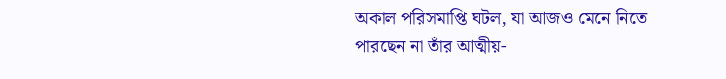অকাল পরিসমাপ্তি ঘটল, যা আজও মেনে নিতে পারছেন না তাঁর আত্মীয়-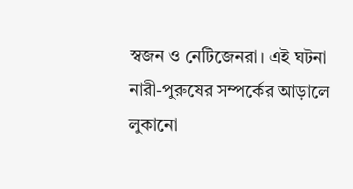স্বজন ও নেটিজেনরা। এই ঘটনা নারী-পুরুষের সম্পর্কের আড়ালে লুকানো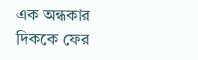এক অন্ধকার দিককে ফের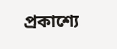প্রকাশ্যে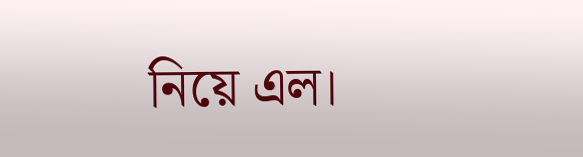নিয়ে এল।